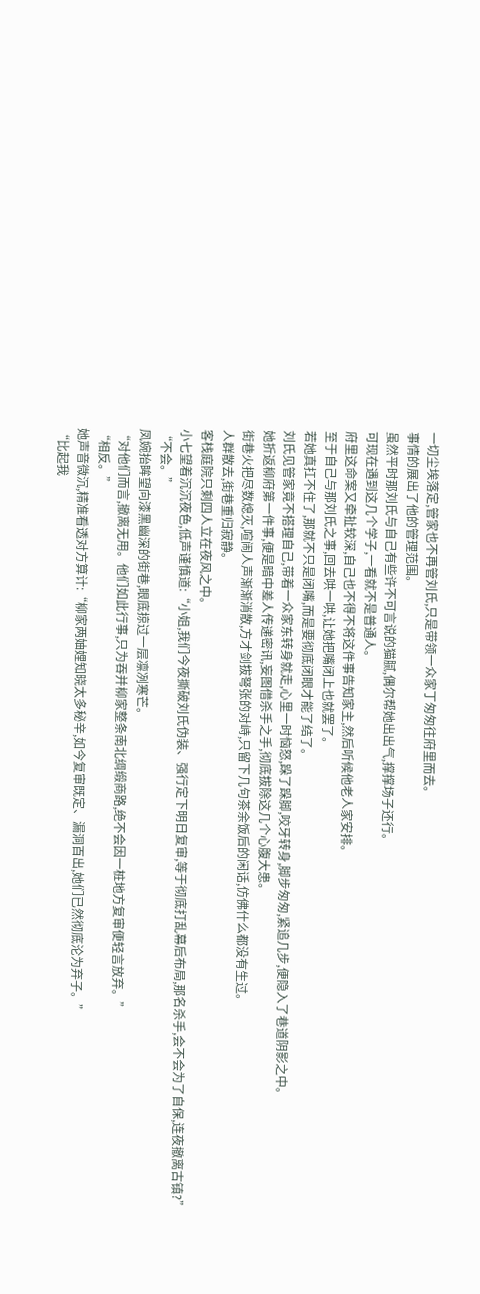一切尘埃落定,管家也不再管刘氏,只是带领一众家丁匆匆往府里而去。
事情的展出了他的管理范围。
虽然平时那刘氏与自己有些许不可言说的猫腻,偶尔帮她出出气,撑撑场子还行。
可现在遇到这几个学子,一看就不是普通人。
府里这命案又牵扯较深,自己也不得不将这件事告知家主,然后听候他老人家安排。
至于自己与那刘氏之事,回去哄一哄,让她把嘴闭上也就罢了。
若她真扛不住了,那就不只是闭嘴,而是要彻底闭眼才能了结了。
刘氏见管家竟不搭理自己,带着一众家东转身就走,心里一时恼怒,跺了跺脚,咬牙转身,脚步匆匆,紧追几步,便隐入了巷道阴影之中。
她折返柳府第一件事,便是暗中差人传递密讯,妄图借杀手之手,彻底拔除这几个心腹大患。
街巷火把尽数熄灭,喧闹人声渐渐消散,方才剑拔弩张的对峙,只留下几句茶余饭后的闲话,仿佛什么都没有生过。
人群散去,街巷重归寂静。
客栈庭院只剩四人立在夜风之中。
小七望着沉沉夜色,低声谨慎道:“小姐,我们今夜撕破刘氏伪装、强行定下明日复审,等于彻底打乱幕后布局,那名杀手,会不会为了自保,连夜撤离古镇?”
“不会。”
凤婉抬眸望向漆黑幽深的街巷,眼底掠过一层凛冽寒芒。
“对他们而言,撤离无用。他们如此行事,只为吞并柳家整条南北绸缎商路,绝不会因一桩地方复审便轻言放弃。”
“相反。”
她声音微沉,精准看透对方算计:“柳家两妯娌知晓太多秘辛,如今复审既定、漏洞百出,她们已然彻底沦为弃子。”
“比起我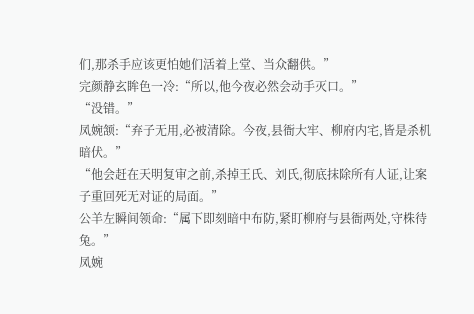们,那杀手应该更怕她们活着上堂、当众翻供。”
完颜静玄眸色一冷:“所以,他今夜必然会动手灭口。”
“没错。”
凤婉颔:“弃子无用,必被清除。今夜,县衙大牢、柳府内宅,皆是杀机暗伏。”
“他会赶在天明复审之前,杀掉王氏、刘氏,彻底抹除所有人证,让案子重回死无对证的局面。”
公羊左瞬间领命:“属下即刻暗中布防,紧盯柳府与县衙两处,守株待兔。”
凤婉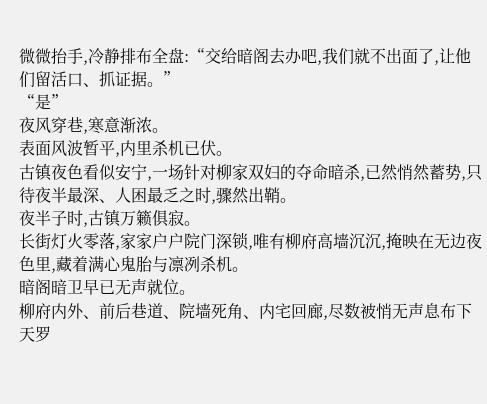微微抬手,冷静排布全盘:“交给暗阁去办吧,我们就不出面了,让他们留活口、抓证据。”
“是”
夜风穿巷,寒意渐浓。
表面风波暂平,内里杀机已伏。
古镇夜色看似安宁,一场针对柳家双妇的夺命暗杀,已然悄然蓄势,只待夜半最深、人困最乏之时,骤然出鞘。
夜半子时,古镇万籁俱寂。
长街灯火零落,家家户户院门深锁,唯有柳府高墙沉沉,掩映在无边夜色里,藏着满心鬼胎与凛冽杀机。
暗阁暗卫早已无声就位。
柳府内外、前后巷道、院墙死角、内宅回廊,尽数被悄无声息布下天罗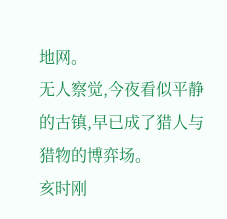地网。
无人察觉,今夜看似平静的古镇,早已成了猎人与猎物的博弈场。
亥时刚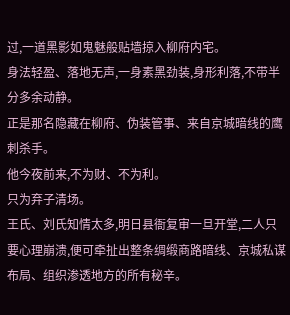过,一道黑影如鬼魅般贴墙掠入柳府内宅。
身法轻盈、落地无声,一身素黑劲装,身形利落,不带半分多余动静。
正是那名隐藏在柳府、伪装管事、来自京城暗线的鹰刺杀手。
他今夜前来,不为财、不为利。
只为弃子清场。
王氏、刘氏知情太多,明日县衙复审一旦开堂,二人只要心理崩溃,便可牵扯出整条绸缎商路暗线、京城私谋布局、组织渗透地方的所有秘辛。